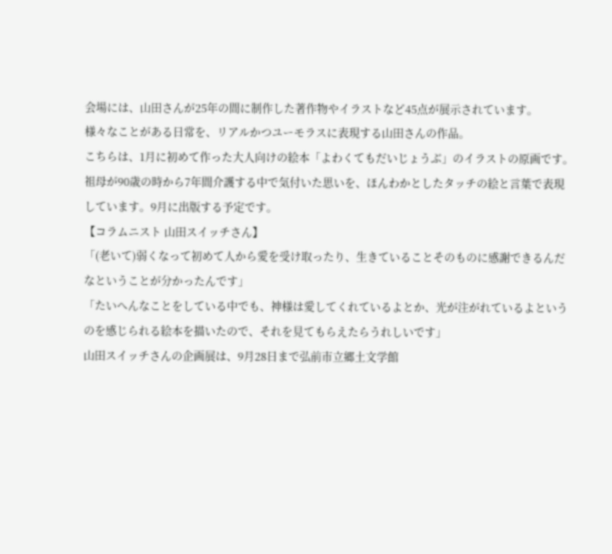会場には、山田さんが25年の間に制作した著作物やイラストなど45点が展示されています。
様々なことがある日常を、リアルかつユーモラスに表現する山田さんの作品。
こちらは、1月に初めて作った大人向けの絵本「よわくてもだいじょうぶ」のイラストの原画です。祖母が90歳の時から7年間介護する中で気付いた思いを、ほんわかとしたタッチの絵と言葉で表現しています。9月に出版する予定です。
【コラムニスト 山田スイッチさん】
「(老いて)弱くなって初めて人から愛を受け取ったり、生きていることそのものに感謝できるんだなということが分かったんです」
「たいへんなことをしている中でも、神様は愛してくれているよとか、光が注がれているよというのを感じられる絵本を描いたので、それを見てもらえたらうれしいです」
山田スイッチさんの企画展は、9月28日まで弘前市立郷土文学館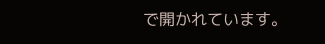で開かれています。